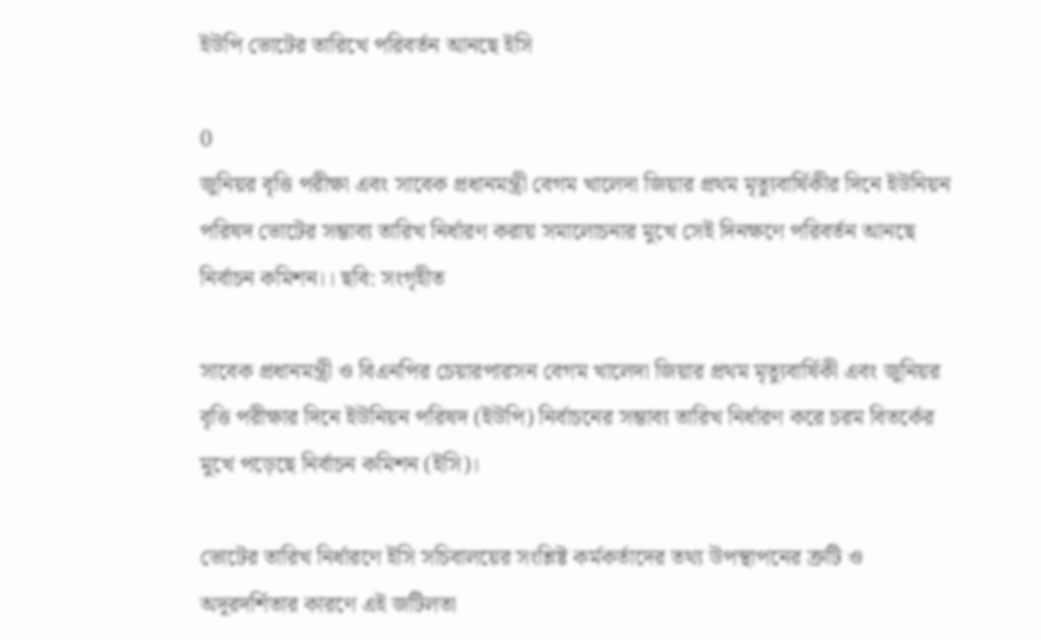ইউপি ভোটের তারিখে পরিবর্তন আনছে ইসি

0
জুনিয়র বৃত্তি পরীক্ষা এবং সাবেক প্রধানমন্ত্রী বেগম খালেদা জিয়ার প্রথম মৃত্যুবার্ষিকীর দিনে ইউনিয়ন পরিষদ ভোটের সম্ভাব্য তারিখ নির্ধারণ করায় সমালোচনার মুখে সেই দিনক্ষণে পরিবর্তন আনছে নির্বাচন কমিশন।। ছবি: সংগৃহীত

সাবেক প্রধানমন্ত্রী ও বিএনপির চেয়ারপারসন বেগম খালেদা জিয়ার প্রথম মৃত্যুবার্ষিকী এবং জুনিয়র বৃত্তি পরীক্ষার দিনে ইউনিয়ন পরিষদ (ইউপি) নির্বাচনের সম্ভাব্য তারিখ নির্ধারণ করে চরম বিতর্কের মুখে পড়েছে নির্বাচন কমিশন (ইসি)।

ভোটের তারিখ নির্ধারণে ইসি সচিবালয়ের সংশ্লিষ্ট কর্মকর্তাদের তথ্য উপস্থাপনের ত্রুটি ও অদূরদর্শিতার কারণে এই জটিলতা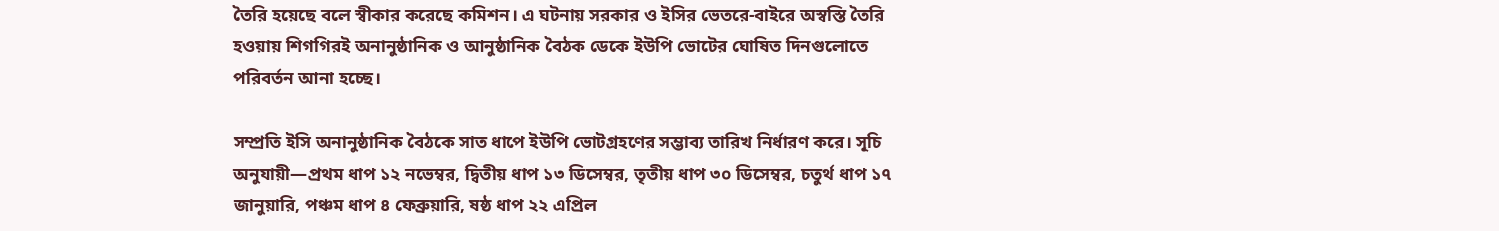তৈরি হয়েছে বলে স্বীকার করেছে কমিশন। এ ঘটনায় সরকার ও ইসির ভেতরে-বাইরে অস্বস্তি তৈরি হওয়ায় শিগগিরই অনানুষ্ঠানিক ও আনুষ্ঠানিক বৈঠক ডেকে ইউপি ভোটের ঘোষিত দিনগুলোতে পরিবর্তন আনা হচ্ছে।

সম্প্রতি ইসি অনানুষ্ঠানিক বৈঠকে সাত ধাপে ইউপি ভোটগ্রহণের সম্ভাব্য তারিখ নির্ধারণ করে। সূচি অনুযায়ী—প্রথম ধাপ ১২ নভেম্বর, দ্বিতীয় ধাপ ১৩ ডিসেম্বর, তৃতীয় ধাপ ৩০ ডিসেম্বর, চতুর্থ ধাপ ১৭ জানুয়ারি, পঞ্চম ধাপ ৪ ফেব্রুয়ারি, ষষ্ঠ ধাপ ২২ এপ্রিল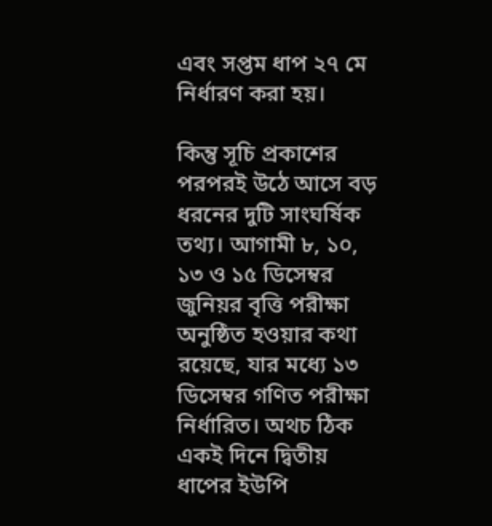এবং সপ্তম ধাপ ২৭ মে নির্ধারণ করা হয়।

কিন্তু সূচি প্রকাশের পরপরই উঠে আসে বড় ধরনের দুটি সাংঘর্ষিক তথ্য। আগামী ৮, ১০, ১৩ ও ১৫ ডিসেম্বর জুনিয়র বৃত্তি পরীক্ষা অনুষ্ঠিত হওয়ার কথা রয়েছে, যার মধ্যে ১৩ ডিসেম্বর গণিত পরীক্ষা নির্ধারিত। অথচ ঠিক একই দিনে দ্বিতীয় ধাপের ইউপি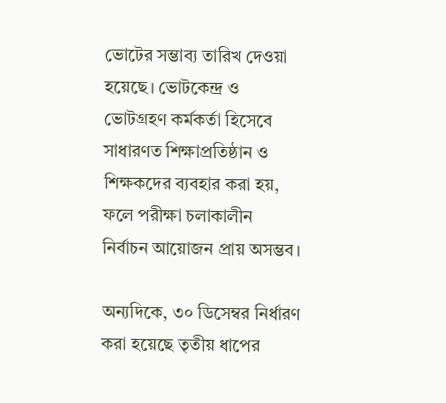ভোটের সম্ভাব্য তারিখ দেওয়া হয়েছে। ভোটকেন্দ্র ও ভোটগ্রহণ কর্মকর্তা হিসেবে সাধারণত শিক্ষাপ্রতিষ্ঠান ও শিক্ষকদের ব্যবহার করা হয়, ফলে পরীক্ষা চলাকালীন নির্বাচন আয়োজন প্রায় অসম্ভব।

অন্যদিকে, ৩০ ডিসেম্বর নির্ধারণ করা হয়েছে তৃতীয় ধাপের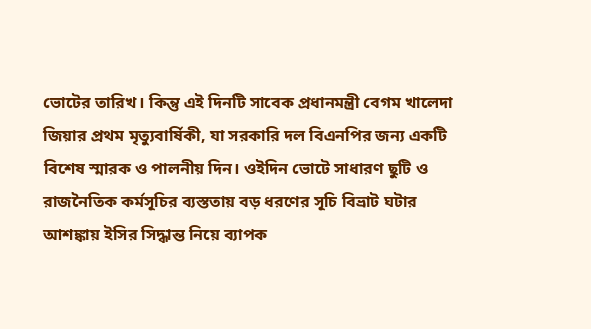ভোটের তারিখ। কিন্তু এই দিনটি সাবেক প্রধানমন্ত্রী বেগম খালেদা জিয়ার প্রথম মৃত্যুবার্ষিকী, যা সরকারি দল বিএনপির জন্য একটি বিশেষ স্মারক ও পালনীয় দিন। ওইদিন ভোটে সাধারণ ছুটি ও রাজনৈতিক কর্মসূচির ব্যস্ততায় বড় ধরণের সূচি বিভ্রাট ঘটার আশঙ্কায় ইসির সিদ্ধান্ত নিয়ে ব্যাপক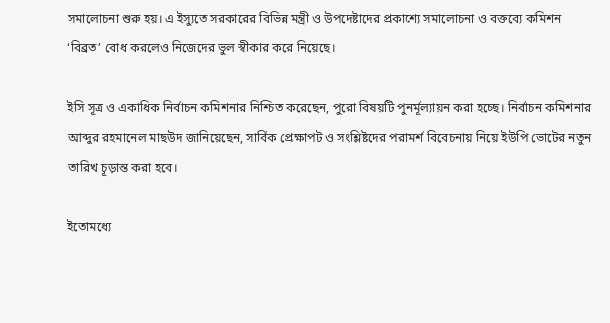সমালোচনা শুরু হয়। এ ইস্যুতে সরকারের বিভিন্ন মন্ত্রী ও উপদেষ্টাদের প্রকাশ্যে সমালোচনা ও বক্তব্যে কমিশন ‘বিব্রত’ বোধ করলেও নিজেদের ভুল স্বীকার করে নিয়েছে।

ইসি সূত্র ও একাধিক নির্বাচন কমিশনার নিশ্চিত করেছেন, পুরো বিষয়টি পুনর্মূল্যায়ন করা হচ্ছে। নির্বাচন কমিশনার আব্দুর রহমানেল মাছউদ জানিয়েছেন, সার্বিক প্রেক্ষাপট ও সংশ্লিষ্টদের পরামর্শ বিবেচনায় নিয়ে ইউপি ভোটের নতুন তারিখ চূড়ান্ত করা হবে।

ইতোমধ্যে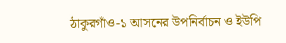ঠাকুরগাঁও-১ আসনের উপনির্বাচন ও ইউপি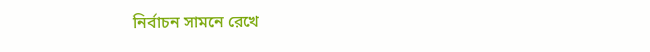নির্বাচন সামনে রেখে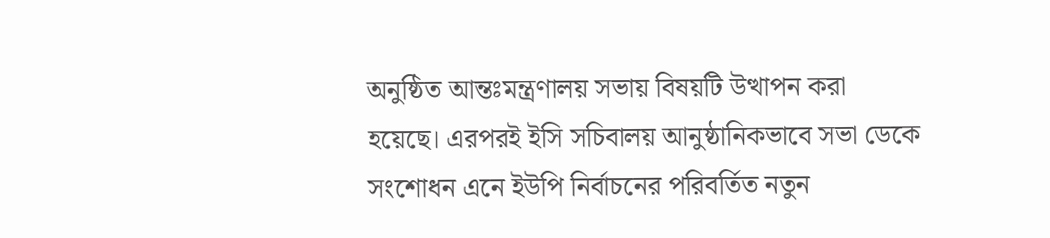অনুষ্ঠিত আন্তঃমন্ত্রণালয় সভায় বিষয়টি উত্থাপন করা হয়েছে। এরপরই ইসি সচিবালয় আনুষ্ঠানিকভাবে সভা ডেকে সংশোধন এনে ইউপি নির্বাচনের পরিবর্তিত নতুন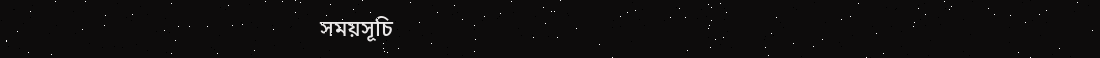সময়সূচি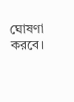ঘোষণা করবে।